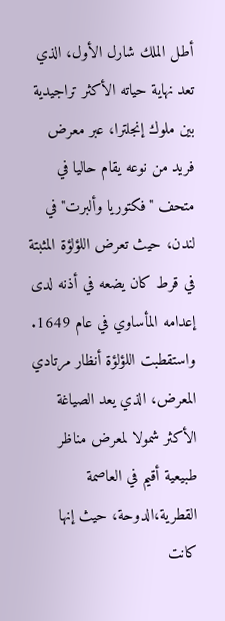أطل الملك شارل الأول، الذي تعد نهاية حياته الأكثر تراجيدية بين ملوك إنجلترا، عبر معرض فريد من نوعه يقام حاليا في متحف "فكتوريا وألبرت" في لندن، حيث تعرض اللؤلؤة المثبتة في قرط كان يضعه في أذنه لدى إعدامه المأساوي في عام 1649. واستقطبت اللؤلؤة أنظار مرتادي المعرض، الذي يعد الصياغة الأكثر شمولا لمعرض مناظر طبيعية أقيم في العاصمة القطرية،الدوحة، حيث إنها كانت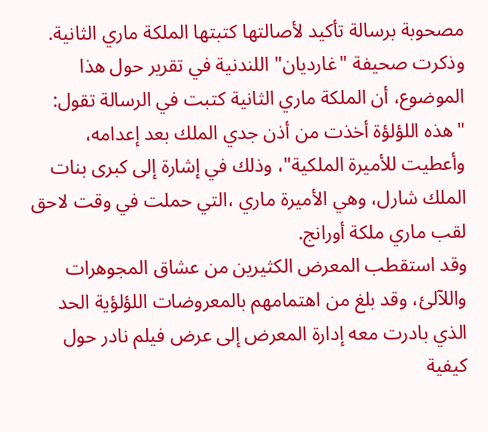مصحوبة برسالة تأكيد لأصالتها كتبتها الملكة ماري الثانية.
وذكرت صحيفة "غارديان" اللندنية في تقرير حول هذا الموضوع، أن الملكة ماري الثانية كتبت في الرسالة تقول: "هذه اللؤلؤة أخذت من أذن جدي الملك بعد إعدامه، وأعطيت للأميرة الملكية"، وذلك في إشارة إلى كبرى بنات الملك شارل، وهي الأميرة ماري ،التي حملت في وقت لاحق لقب ماري ملكة أورانج.
وقد استقطب المعرض الكثيرين من عشاق المجوهرات واللآلئ، وقد بلغ من اهتمامهم بالمعروضات اللؤلؤية الحد الذي بادرت معه إدارة المعرض إلى عرض فيلم نادر حول كيفية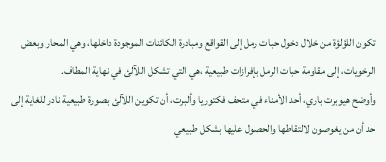تكون اللؤلؤة من خلال دخول حبات رمل إلى القواقع ومبادرة الكائنات الموجودة داخلها، وهي المحار وبعض الرخويات، إلى مقاومة حبات الرمل بإفرازات طبيعية ،هي التي تشكل اللآلئ في نهاية المطاف.
وأوضح هيوبرت باري، أحد الأمناء في متحف فكتوريا وألبرت، أن تكوين اللآلئ بصورة طبيعية نادر للغاية إلى حد أن من يغوصون لالتقاطها والحصول عليها بشكل طبيعي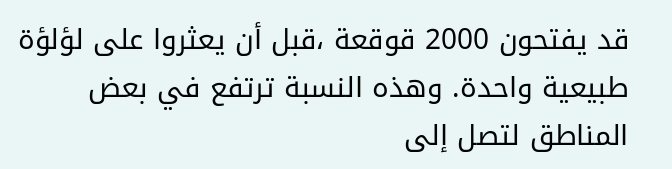قد يفتحون 2000 قوقعة ،قبل أن يعثروا على لؤلؤة طبيعية واحدة. وهذه النسبة ترتفع في بعض المناطق لتصل إلى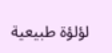لؤلؤة طبيعية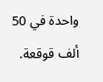واحدة في 50 ألف قوقعة.